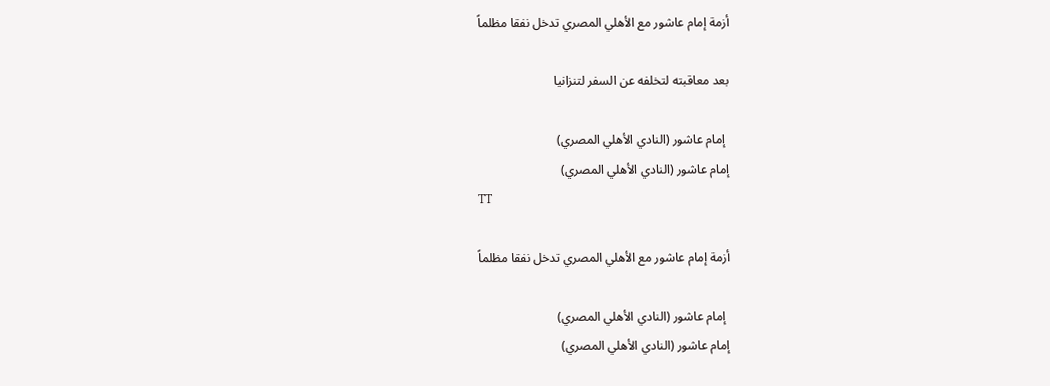أزمة إمام عاشور مع الأهلي المصري تدخل نفقا مظلماً

بعد معاقبته لتخلفه عن السفر لتنزانيا

 إمام عاشور (النادي الأهلي المصري)
إمام عاشور (النادي الأهلي المصري)
TT

أزمة إمام عاشور مع الأهلي المصري تدخل نفقا مظلماً

 إمام عاشور (النادي الأهلي المصري)
إمام عاشور (النادي الأهلي المصري)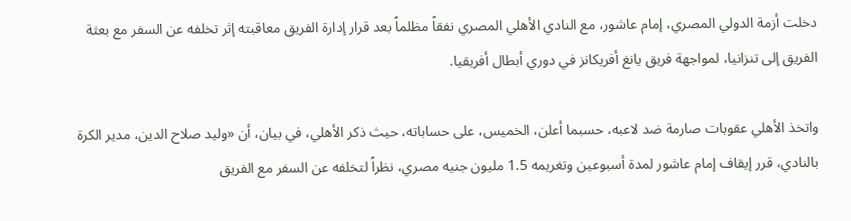دخلت أزمة الدولي المصري، إمام عاشور، مع النادي الأهلي المصري نفقاً مظلماً بعد قرار إدارة الفريق معاقبته إثر تخلفه عن السفر مع بعثة الفريق إلى تنزانيا، لمواجهة فريق يانغ أفريكانز في دوري أبطال أفريقيا.

واتخذ الأهلي عقوبات صارمة ضد لاعبه، حسبما أعلن، الخميس، على حساباته، حيث ذكر الأهلي، في بيان، أن «وليد صلاح الدين، مدير الكرة بالنادي، قرر إيقاف إمام عاشور لمدة أسبوعين وتغريمه 1.5 مليون جنيه مصري، نظراً لتخلفه عن السفر مع الفريق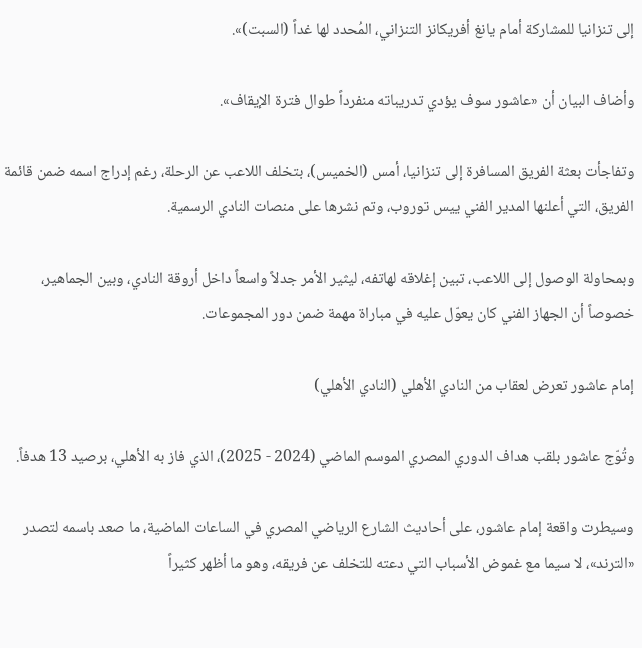إلى تنزانيا للمشاركة أمام يانغ أفريكانز التنزاني، المُحدد لها غداً (السبت)».

وأضاف البيان أن «عاشور سوف يؤدي تدريباته منفرداً طوال فترة الإيقاف».

وتفاجأت بعثة الفريق المسافرة إلى تنزانيا، أمس (الخميس)، بتخلف اللاعب عن الرحلة، رغم إدراج اسمه ضمن قائمة الفريق، التي أعلنها المدير الفني ييس توروب، وتم نشرها على منصات النادي الرسمية.

وبمحاولة الوصول إلى اللاعب، تبين إغلاقه لهاتفه، ليثير الأمر جدلاً واسعاً داخل أروقة النادي، وبين الجماهير، خصوصاً أن الجهاز الفني كان يعوّل عليه في مباراة مهمة ضمن دور المجموعات.

إمام عاشور تعرض لعقاب من النادي الأهلي (النادي الأهلي)

وتُوّج عاشور بلقب هداف الدوري المصري الموسم الماضي (2024 - 2025)، الذي فاز به الأهلي، برصيد 13 هدفاً.

وسيطرت واقعة إمام عاشور، على أحاديث الشارع الرياضي المصري في الساعات الماضية، ما صعد باسمه لتصدر «الترند»، لا سيما مع غموض الأسباب التي دعته للتخلف عن فريقه، وهو ما أظهر كثيراً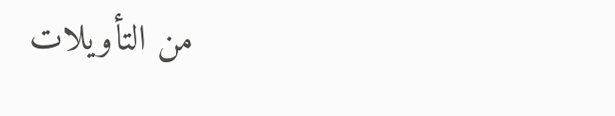من التأويلات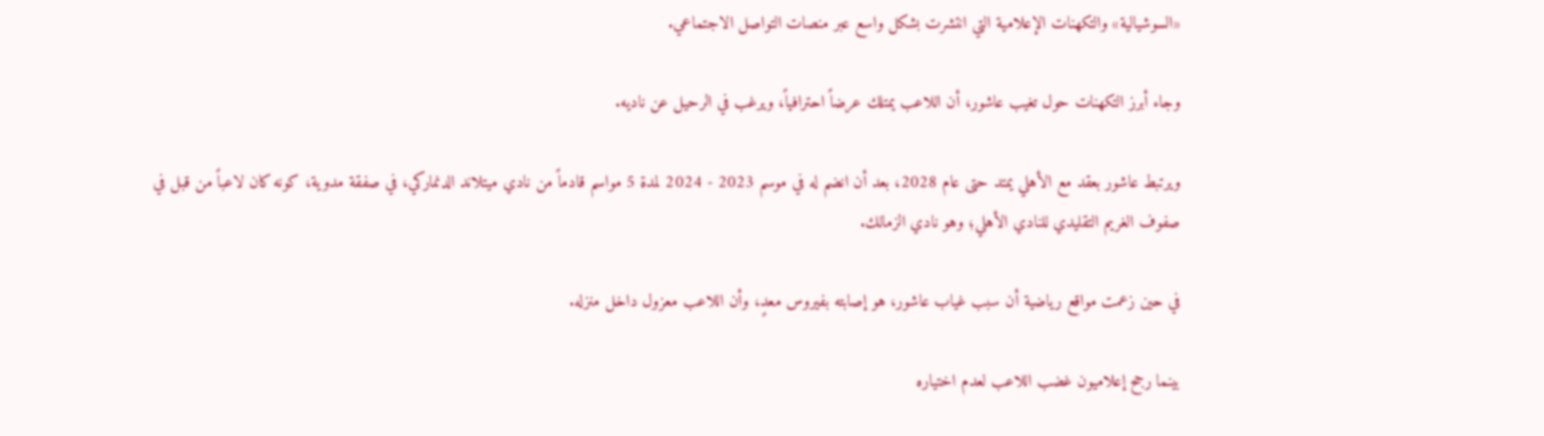«السوشيالية» والتكهنات الإعلامية التي انتشرت بشكل واسع عبر منصات التواصل الاجتماعي.

وجاء أبرز التكهنات حول تغيب عاشور، أن اللاعب يمتلك عرضاً احترافياً، ويرغب في الرحيل عن ناديه.

ويرتبط عاشور بعقد مع الأهلي يمتد حتى عام 2028، بعد أن انضم له في موسم 2023 - 2024 لمدة 5 مواسم قادماً من نادي ميتلاند الدنماركي، في صفقة مدوية، كونه كان لاعباً من قبل في صفوف الغريم التقليدي للنادي الأهلي؛ وهو نادي الزمالك.

في حين زعمت مواقع رياضية أن سبب غياب عاشور، هو إصابته بفيروس معدٍ، وأن اللاعب معزول داخل منزله.

بينما رجح إعلاميون غضب اللاعب لعدم اختياره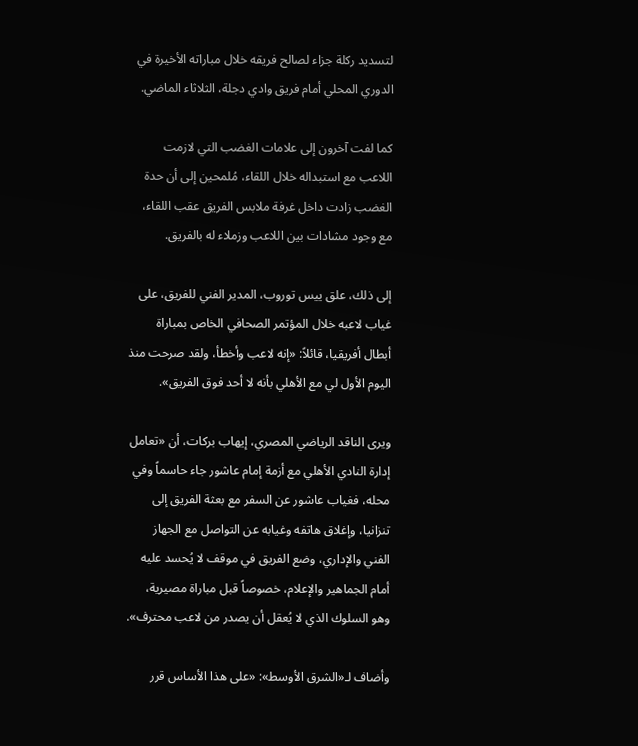لتسديد ركلة جزاء لصالح فريقه خلال مباراته الأخيرة في الدوري المحلي أمام فريق وادي دجلة، الثلاثاء الماضي.

كما لفت آخرون إلى علامات الغضب التي لازمت اللاعب مع استبداله خلال اللقاء، مُلمحين إلى أن حدة الغضب زادت داخل غرفة ملابس الفريق عقب اللقاء، مع وجود مشادات بين اللاعب وزملاء له بالفريق.

إلى ذلك، علق ييس توروب، المدير الفني للفريق، على غياب لاعبه خلال المؤتمر الصحافي الخاص بمباراة أبطال أفريقيا، قائلاً: «إنه لاعب وأخطأ، ولقد صرحت منذ اليوم الأول لي مع الأهلي بأنه لا أحد فوق الفريق».

ويرى الناقد الرياضي المصري، إيهاب بركات، أن «تعامل إدارة النادي الأهلي مع أزمة إمام عاشور جاء حاسماً وفي محله، فغياب عاشور عن السفر مع بعثة الفريق إلى تنزانيا، وإغلاق هاتفه وغيابه عن التواصل مع الجهاز الفني والإداري، وضع الفريق في موقف لا يُحسد عليه أمام الجماهير والإعلام، خصوصاً قبل مباراة مصيرية، وهو السلوك الذي لا يُعقل أن يصدر من لاعب محترف».

وأضاف لـ«الشرق الأوسط»: «على هذا الأساس قرر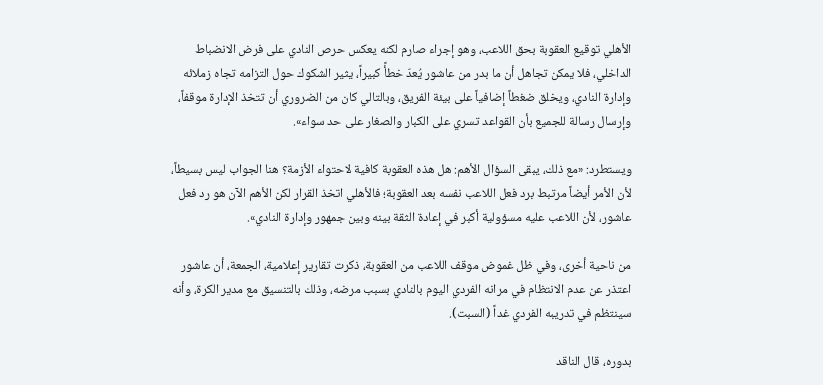الأهلي توقيع العقوبة بحق اللاعب، وهو إجراء صارم لكنه يعكس حرص النادي على فرض الانضباط الداخلي، فلا يمكن تجاهل أن ما بدر من عاشور يُعدّ خطأً كبيراً، يثير الشكوك حول التزامه تجاه زملائه وإدارة النادي، ويخلق ضغطاً إضافياً على بيئة الفريق، وبالتالي كان من الضروري أن تتخذ الإدارة موقفاً، وإرسال رسالة للجميع بأن القواعد تسري على الكبار والصغار على حد سواء».

ويستطرد: «مع ذلك، يبقى السؤال الأهم: هل هذه العقوبة كافية لاحتواء الأزمة؟ هنا الجواب ليس بسيطاً، لأن الأمر أيضاً مرتبط برد فعل اللاعب نفسه بعد العقوبة؛ فالأهلي اتخذ القرار لكن الأهم الآن هو رد فعل عاشور، لأن اللاعب عليه مسؤولية أكبر في إعادة الثقة بينه وبين جمهور وإدارة النادي».

من ناحية أخرى، وفي ظل غموض موقف اللاعب من العقوبة، ذكرت تقارير إعلامية، الجمعة، أن عاشور اعتذر عن عدم الانتظام في مرانه الفردي اليوم بالنادي بسبب مرضه، وذلك بالتنسيق مع مدير الكرة، وأنه سينتظم في تدريبه الفردي غداً (السبت).

بدوره، قال الناقد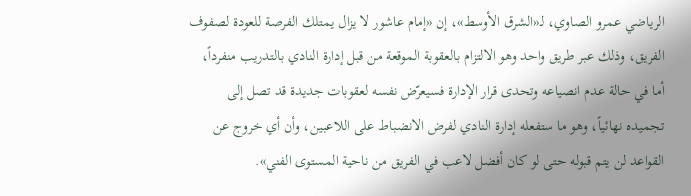الرياضي عمرو الصاوي، لـ«الشرق الأوسط»، إن «إمام عاشور لا يزال يمتلك الفرصة للعودة لصفوف الفريق، وذلك عبر طريق واحد وهو الالتزام بالعقوبة الموقعة من قبل إدارة النادي بالتدريب منفرداً، أما في حالة عدم انصياعه وتحدى قرار الإدارة فسيعرّض نفسه لعقوبات جديدة قد تصل إلى تجميده نهائياً، وهو ما ستفعله إدارة النادي لفرض الانضباط على اللاعبين، وأن أي خروج عن القواعد لن يتم قبوله حتى لو كان أفضل لاعب في الفريق من ناحية المستوى الفني».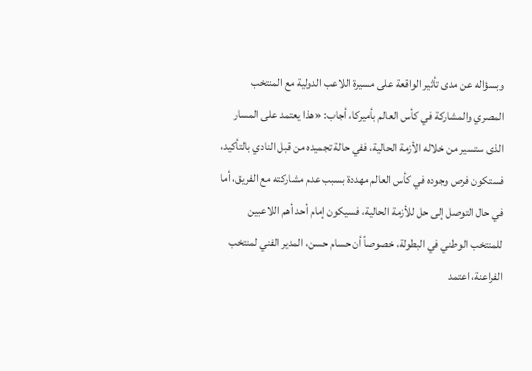وبسؤاله عن مدى تأثير الواقعة على مسيرة اللاعب الدولية مع المنتخب المصري والمشاركة في كأس العالم بأميركا، أجاب: «هذا يعتمد على المسار الذى ستسير من خلاله الأزمة الحالية، ففي حالة تجميده من قبل النادي بالتأكيد، فستكون فرص وجوده في كأس العالم مهددة بسبب عدم مشاركته مع الفريق، أما في حال التوصل إلى حل للأزمة الحالية، فسيكون إمام أحد أهم اللاعبين للمنتخب الوطني في البطولة، خصوصاً أن حسام حسن، المدير الفني لمنتخب الفراعنة، اعتمد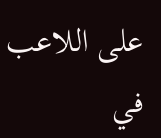على اللاعب في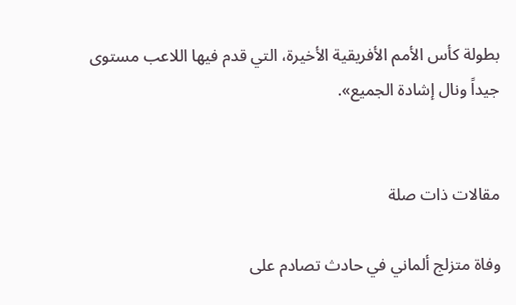بطولة كأس الأمم الأفريقية الأخيرة، التي قدم فيها اللاعب مستوى جيداً ونال إشادة الجميع».


مقالات ذات صلة

وفاة متزلج ألماني في حادث تصادم على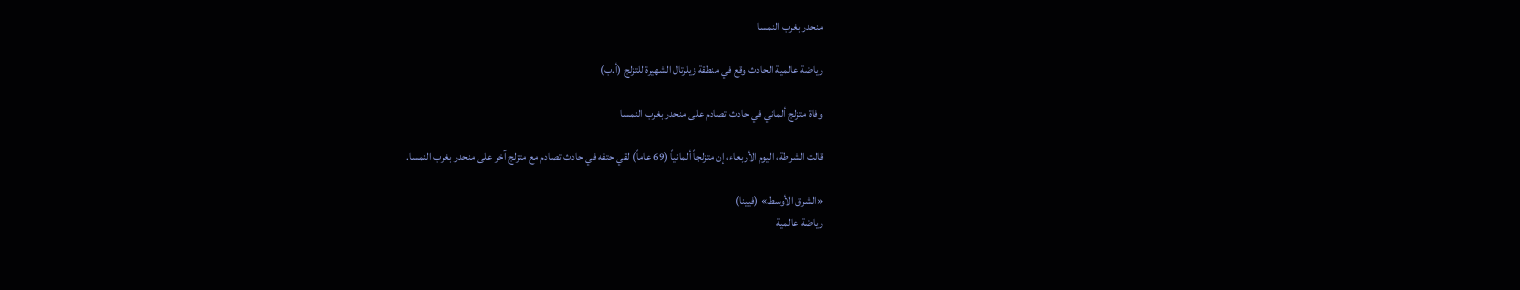منحدر بغرب النمسا

رياضة عالمية الحادث وقع في منطقة زيلرتال الشهيرة للتزلج (أ.ب)

وفاة متزلج ألماني في حادث تصادم على منحدر بغرب النمسا

قالت الشرطة، اليوم الأربعاء، إن متزلجاً ألمانياً (69 عاماً) لقي حتفه في حادث تصادم مع متزلج آخر على منحدر بغرب النمسا.

«الشرق الأوسط» (فيينا)
رياضة عالمية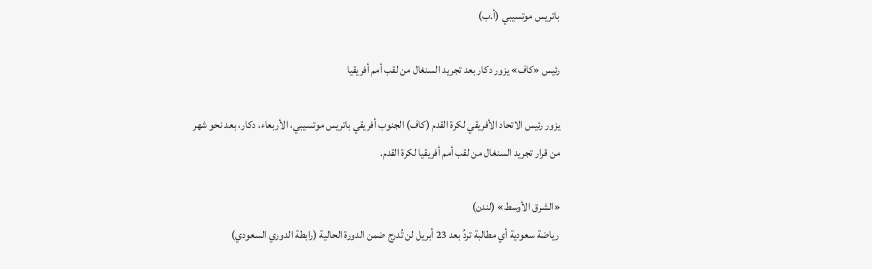باتريس موتسيبي (أ.ب)

رئيس «كاف» يزور دكار بعد تجريد السنغال من لقب أمم أفريقيا

يزور رئيس الاتحاد الأفريقي لكرة القدم (كاف) الجنوب أفريقي باتريس موتسيبي، الأربعاء، دكار، بعد نحو شهر من قرار تجريد السنغال من لقب أمم أفريقيا لكرة القدم.

«الشرق الأوسط» (لندن)
رياضة سعودية أي مطالبة تردُ بعد 23 أبريل لن تُدرج ضمن الدورة الحالية (رابطة الدوري السعودي)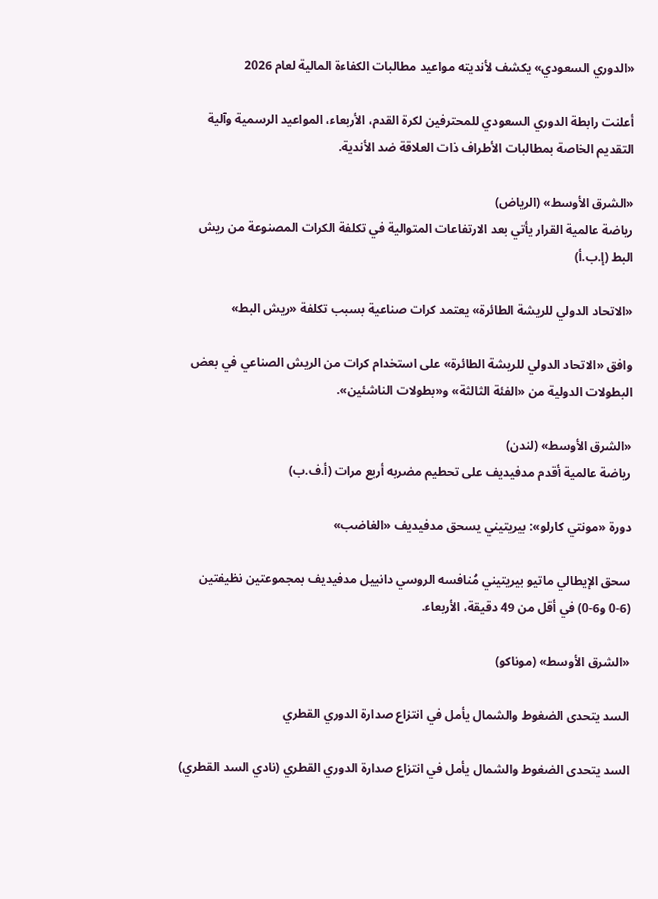«الدوري السعودي» يكشف لأنديته مواعيد مطالبات الكفاءة المالية لعام 2026

أعلنت رابطة الدوري السعودي للمحترفين لكرة القدم، الأربعاء، المواعيد الرسمية وآلية التقديم الخاصة بمطالبات الأطراف ذات العلاقة ضد الأندية.

«الشرق الأوسط» (الرياض)
رياضة عالمية القرار يأتي بعد الارتفاعات المتوالية في تكلفة الكرات المصنوعة من ريش البط (إ.ب.أ)

«الاتحاد الدولي للريشة الطائرة» يعتمد كرات صناعية بسبب تكلفة «ريش البط»

وافق «الاتحاد الدولي للريشة الطائرة» على استخدام كرات من الريش الصناعي في بعض البطولات الدولية من «الفئة الثالثة» و«بطولات الناشئين».

«الشرق الأوسط» (لندن)
رياضة عالمية أقدم مدفيديف على تحطيم مضربه أربع مرات (أ.ف.ب)

دورة «مونتي كارلو»: بيريتيني يسحق مدفيديف «الغاضب»

سحق الإيطالي ماتيو بيريتيني مُنافسه الروسي دانييل مدفيديف بمجموعتين نظيفتين (6-0 و6-0) في أقل من 49 دقيقة، الأربعاء.

«الشرق الأوسط» (موناكو)

السد يتحدى الضغوط والشمال يأمل في انتزاع صدارة الدوري القطري

السد يتحدى الضغوط والشمال يأمل في انتزاع صدارة الدوري القطري (نادي السد القطري)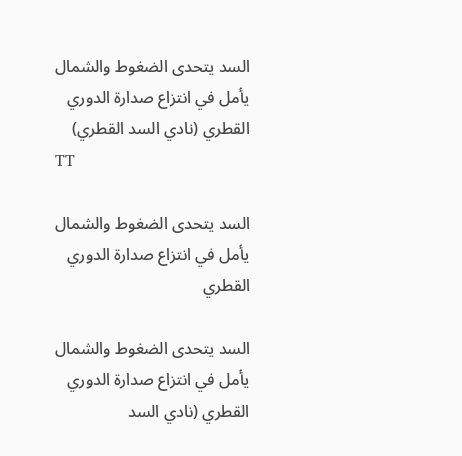السد يتحدى الضغوط والشمال يأمل في انتزاع صدارة الدوري القطري (نادي السد القطري)
TT

السد يتحدى الضغوط والشمال يأمل في انتزاع صدارة الدوري القطري

السد يتحدى الضغوط والشمال يأمل في انتزاع صدارة الدوري القطري (نادي السد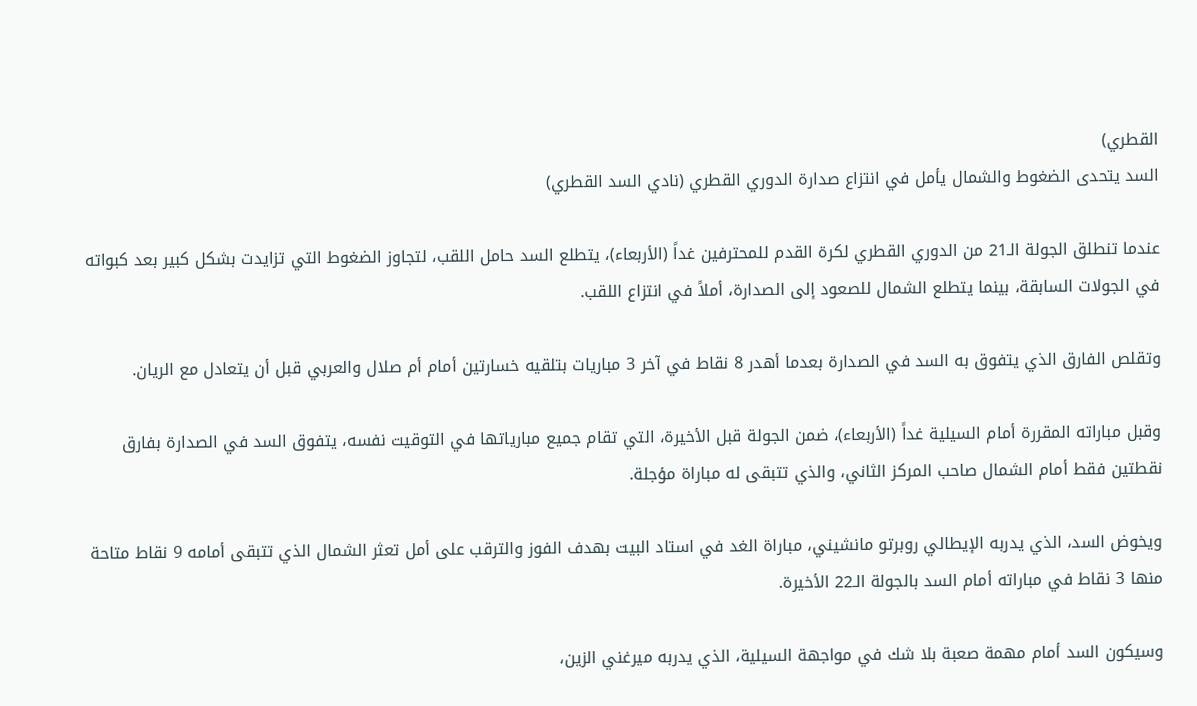القطري)
السد يتحدى الضغوط والشمال يأمل في انتزاع صدارة الدوري القطري (نادي السد القطري)

عندما تنطلق الجولة الـ21 من الدوري القطري لكرة القدم للمحترفين غداً (الأربعاء)، يتطلع السد حامل اللقب، لتجاوز الضغوط التي تزايدت بشكل كبير بعد كبواته في الجولات السابقة، بينما يتطلع الشمال للصعود إلى الصدارة، أملاً في انتزاع اللقب.

وتقلص الفارق الذي يتفوق به السد في الصدارة بعدما أهدر 8 نقاط في آخر 3 مباريات بتلقيه خسارتين أمام أم صلال والعربي قبل أن يتعادل مع الريان.

وقبل مباراته المقررة أمام السيلية غداً (الأربعاء)، ضمن الجولة قبل الأخيرة، التي تقام جميع مبارياتها في التوقيت نفسه، يتفوق السد في الصدارة بفارق نقطتين فقط أمام الشمال صاحب المركز الثاني، والذي تتبقى له مباراة مؤجلة.

ويخوض السد، الذي يدربه الإيطالي ‌روبرتو مانشيني، ‌مباراة الغد في استاد البيت بهدف الفوز والترقب على ‌أمل تعثر الشمال الذي تتبقى أمامه 9 نقاط متاحة منها 3 نقاط في مباراته أمام السد بالجولة الـ22 الأخيرة.

وسيكون السد أمام مهمة صعبة بلا شك في مواجهة السيلية، الذي يدربه ميرغني الزين،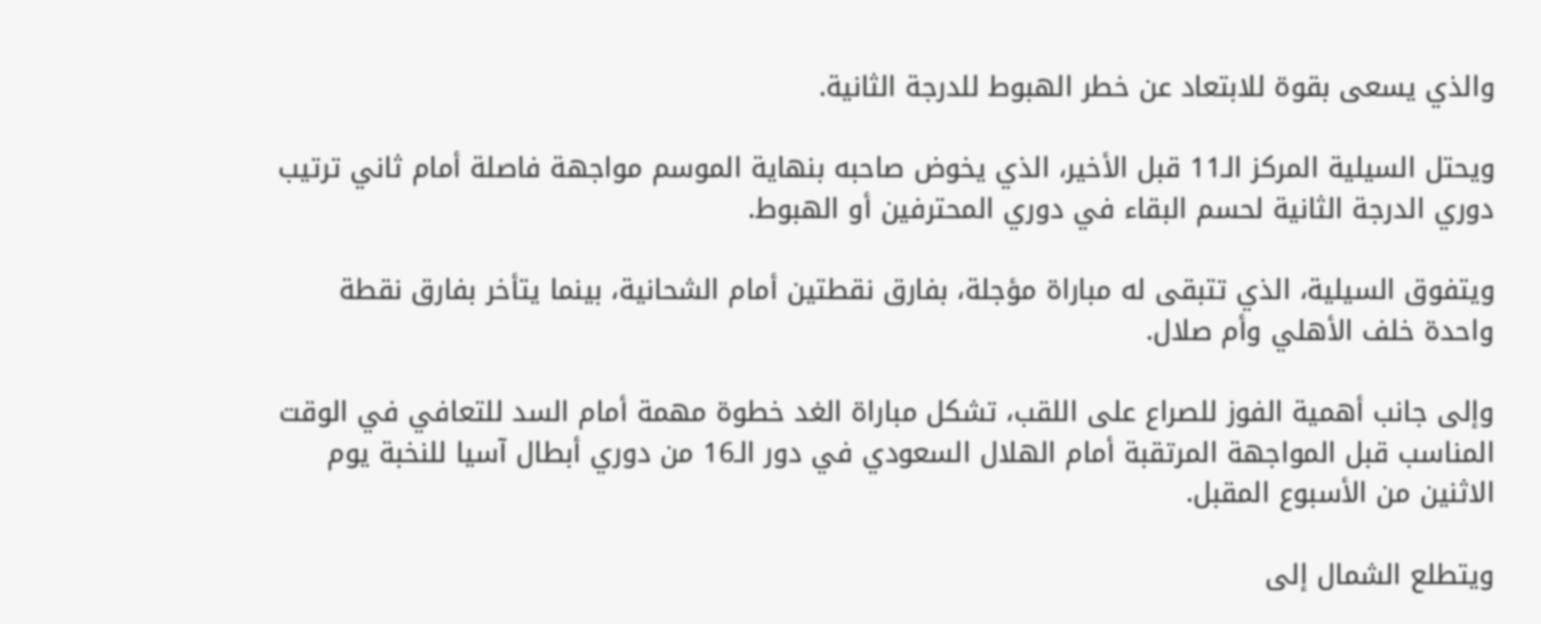والذي يسعى بقوة للابتعاد عن خطر الهبوط للدرجة الثانية.

ويحتل السيلية المركز الـ11 قبل الأخير، الذي يخوض صاحبه بنهاية الموسم مواجهة فاصلة أمام ثاني ترتيب دوري الدرجة الثانية لحسم البقاء في دوري المحترفين أو الهبوط.

ويتفوق السيلية، الذي تتبقى له مباراة مؤجلة، بفارق نقطتين أمام ‌الشحانية، بينما يتأخر بفارق نقطة واحدة ‌خلف الأهلي وأم صلال.

وإلى جانب أهمية الفوز للصراع على اللقب، تشكل مباراة ‌الغد خطوة مهمة أمام السد للتعافي في الوقت المناسب قبل المواجهة المرتقبة ‌أمام الهلال السعودي في دور الـ16 من دوري أبطال آسيا للنخبة يوم الاثنين من الأسبوع المقبل.

ويتطلع الشمال إلى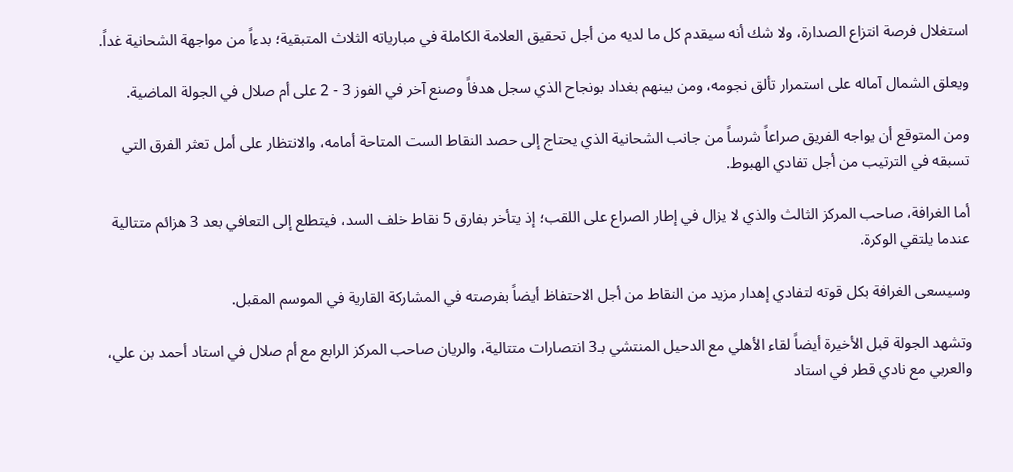استغلال فرصة انتزاع الصدارة، ولا شك أنه سيقدم كل ما لديه من أجل تحقيق العلامة الكاملة في مبارياته الثلاث المتبقية؛ ‌بدءاً من مواجهة الشحانية غداً.

ويعلق الشمال آماله على استمرار تألق نجومه، ومن بينهم بغداد بونجاح الذي سجل هدفاً وصنع آخر في الفوز 3 - 2 على أم صلال في الجولة الماضية.

ومن المتوقع أن يواجه الفريق صراعاً شرساً من جانب الشحانية الذي يحتاج إلى حصد النقاط الست المتاحة أمامه، والانتظار على أمل تعثر الفرق التي تسبقه في الترتيب من أجل تفادي الهبوط.

أما الغرافة، صاحب المركز الثالث والذي لا يزال في إطار الصراع على اللقب؛ إذ يتأخر بفارق 5 نقاط خلف السد، فيتطلع إلى التعافي بعد 3 هزائم متتالية عندما يلتقي الوكرة.

وسيسعى الغرافة بكل قوته لتفادي إهدار مزيد من النقاط من أجل الاحتفاظ أيضاً بفرصته في المشاركة القارية في الموسم المقبل.

وتشهد الجولة قبل الأخيرة أيضاً لقاء الأهلي مع الدحيل المنتشي بـ3 انتصارات متتالية، والريان صاحب المركز الرابع مع أم صلال في استاد أحمد بن علي، والعربي مع نادي قطر في استاد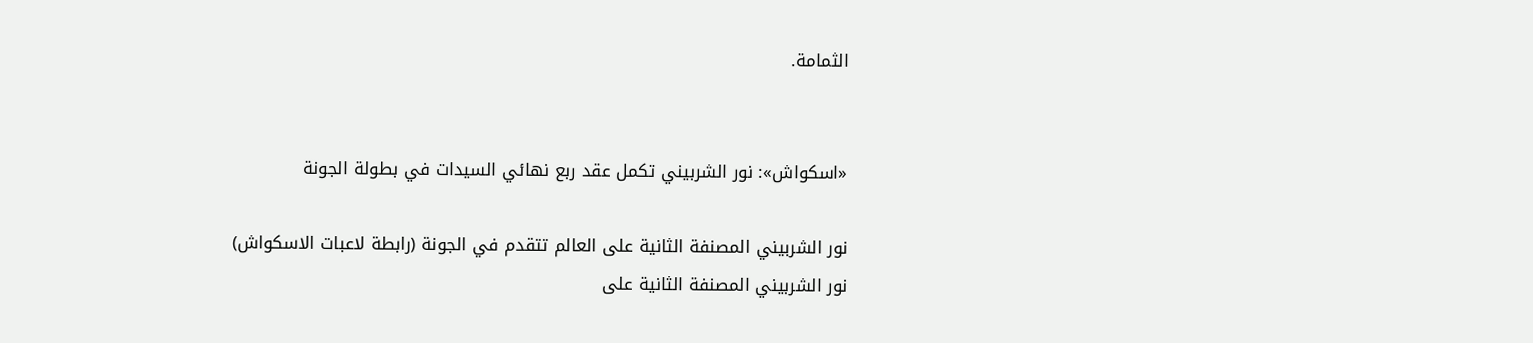الثمامة.


«اسكواش»: نور الشربيني تكمل عقد ربع نهائي السيدات في بطولة الجونة

نور الشربيني المصنفة الثانية على العالم تتقدم في الجونة (رابطة لاعبات الاسكواش)
نور الشربيني المصنفة الثانية على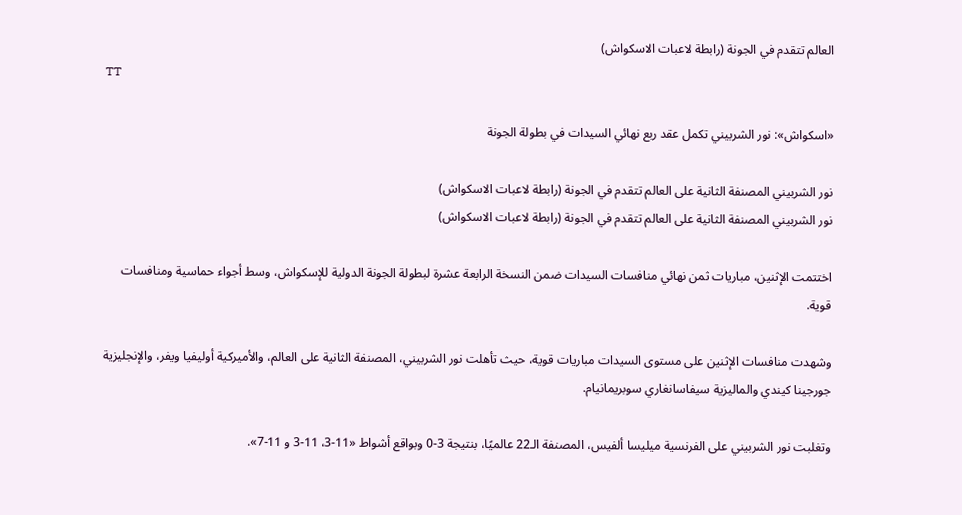العالم تتقدم في الجونة (رابطة لاعبات الاسكواش)
TT

«اسكواش»: نور الشربيني تكمل عقد ربع نهائي السيدات في بطولة الجونة

نور الشربيني المصنفة الثانية على العالم تتقدم في الجونة (رابطة لاعبات الاسكواش)
نور الشربيني المصنفة الثانية على العالم تتقدم في الجونة (رابطة لاعبات الاسكواش)

اختتمت الإثنين، مباريات ثمن نهائي منافسات السيدات ضمن النسخة الرابعة عشرة لبطولة الجونة الدولية للإسكواش، وسط أجواء حماسية ومنافسات قوية.

وشهدت منافسات الإثنين على مستوى السيدات مباريات قوية، حيث تأهلت نور الشربيني، المصنفة الثانية على العالم، والأميركية أوليفيا ويفر، والإنجليزية جورجينا كيندي والماليزية سيفاسانغاري سوبريمانيام.

وتغلبت نور الشربيني على الفرنسية ميليسا ألفيس، المصنفة الـ22 عالميًا، بنتيجة 3-0 وبواقع أشواط «11-3، 11-3 و 11-7».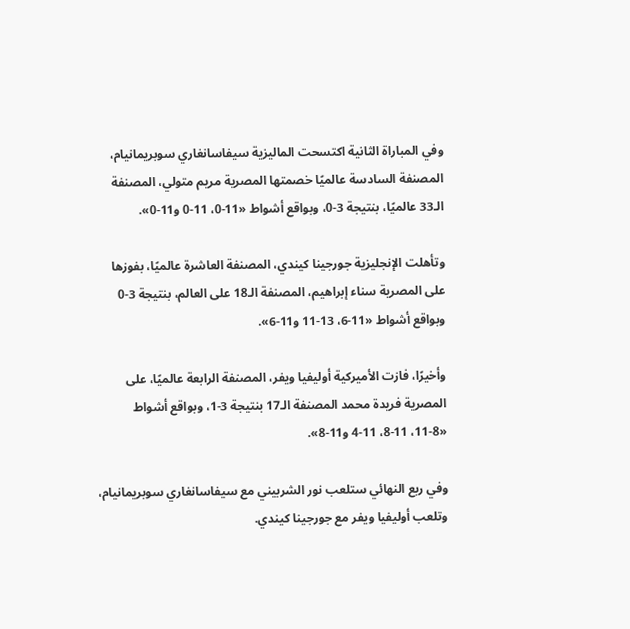وفي المباراة الثانية اكتسحت الماليزية سيفاسانغاري سوبريمانيام، المصنفة السادسة عالميًا خصمتها المصرية مريم متولي، المصنفة الـ33 عالميًا، بنتيجة 3-0، وبواقع أشواط «11-0، 11-0 و11-0».

وتأهلت الإنجليزية جورجينا كيندي، المصنفة العاشرة عالميًا، بفوزها على المصرية سناء إبراهيم، المصنفة الـ18 على العالم، بنتيجة 3-0 وبواقع أشواط «11-6، 13-11 و11-6».

وأخيرًا، فازت الأميركية أوليفيا ويفر، المصنفة الرابعة عالميًا، على المصرية فريدة محمد المصنفة الـ17 بنتيجة 3-1، وبواقع أشواط «8-11، 11-8، 11-4 و11-8».

وفي ربع النهائي ستلعب نور الشربيني مع سيفاسانغاري سوبريمانيام، وتلعب أوليفيا ويفر مع جورجينا كيندي.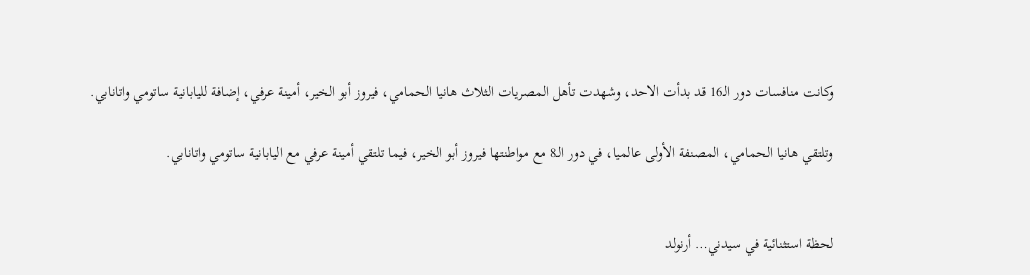وكانت منافسات دور الـ16 قد بدأت الاحد، وشهدت تأهل المصريات الثلاث هانيا الحمامي، فيروز أبو الخير، أمينة عرفي، إضافة لليابانية ساتومي واتانابي.

وتلتقي هانيا الحمامي، المصنفة الأولى عالميا، في دور الـ8 مع مواطنتها فيروز أبو الخير، فيما تلتقي أمينة عرفي مع اليابانية ساتومي واتانابي.


لحظة استثنائية في سيدني… أرنولد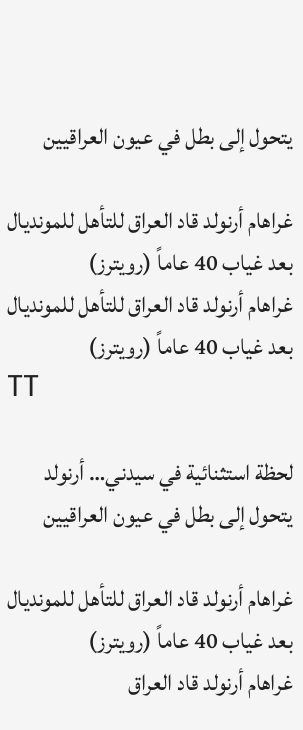يتحول إلى بطل في عيون العراقيين

غراهام أرنولد قاد العراق للتأهل للمونديال بعد غياب 40 عاماً (رويترز)
غراهام أرنولد قاد العراق للتأهل للمونديال بعد غياب 40 عاماً (رويترز)
TT

لحظة استثنائية في سيدني… أرنولد يتحول إلى بطل في عيون العراقيين

غراهام أرنولد قاد العراق للتأهل للمونديال بعد غياب 40 عاماً (رويترز)
غراهام أرنولد قاد العراق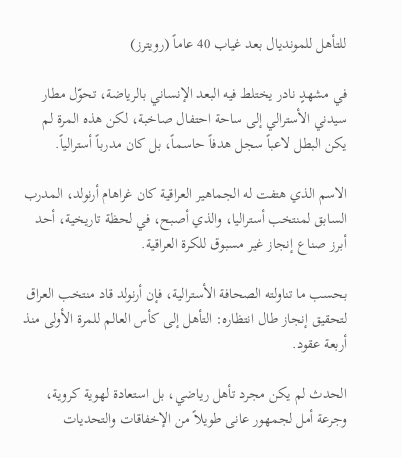للتأهل للمونديال بعد غياب 40 عاماً (رويترز)

في مشهدٍ نادر يختلط فيه البعد الإنساني بالرياضة، تحوّل مطار سيدني الأسترالي إلى ساحة احتفال صاخبة، لكن هذه المرة لم يكن البطل لاعباً سجل هدفاً حاسماً، بل كان مدرباً أسترالياً.

الاسم الذي هتفت له الجماهير العراقية كان غراهام أرنولد، المدرب السابق لمنتخب أستراليا، والذي أصبح، في لحظة تاريخية، أحد أبرز صناع إنجاز غير مسبوق للكرة العراقية.

بحسب ما تناولته الصحافة الأسترالية، فإن أرنولد قاد منتخب العراق لتحقيق إنجاز طال انتظاره: التأهل إلى كأس العالم للمرة الأولى منذ أربعة عقود.

الحدث لم يكن مجرد تأهل رياضي، بل استعادة لهوية كروية، وجرعة أمل لجمهور عانى طويلاً من الإخفاقات والتحديات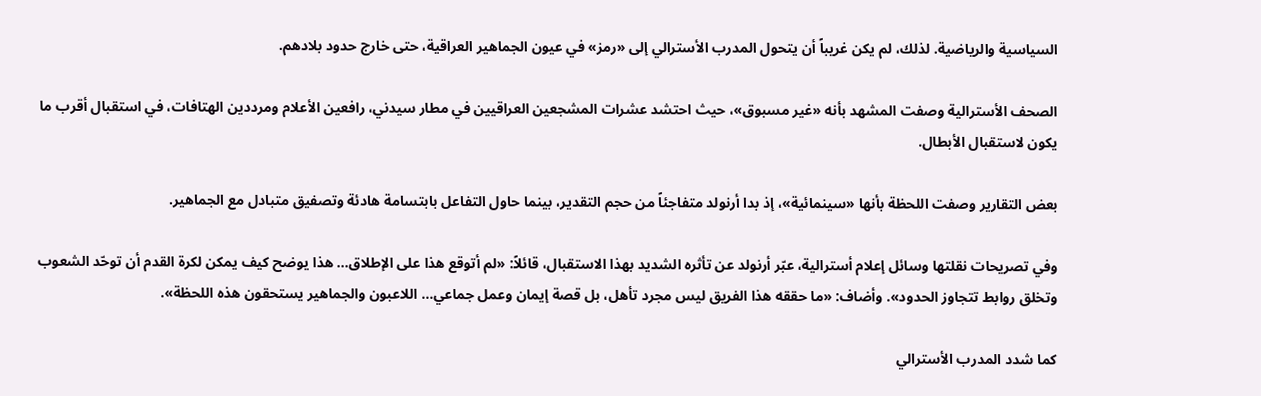السياسية والرياضية. لذلك، لم يكن غريباً أن يتحول المدرب الأسترالي إلى «رمز» في عيون الجماهير العراقية، حتى خارج حدود بلادهم.

الصحف الأسترالية وصفت المشهد بأنه «غير مسبوق»، حيث احتشد عشرات المشجعين العراقيين في مطار سيدني، رافعين الأعلام ومرددين الهتافات، في استقبال أقرب ما يكون لاستقبال الأبطال.

بعض التقارير وصفت اللحظة بأنها «سينمائية»، إذ بدا أرنولد متفاجئاً من حجم التقدير، بينما حاول التفاعل بابتسامة هادئة وتصفيق متبادل مع الجماهير.

وفي تصريحات نقلتها وسائل إعلام أسترالية، عبّر أرنولد عن تأثره الشديد بهذا الاستقبال، قائلاً: «لم أتوقع هذا على الإطلاق... هذا يوضح كيف يمكن لكرة القدم أن توحّد الشعوب وتخلق روابط تتجاوز الحدود». وأضاف: «ما حققه هذا الفريق ليس مجرد تأهل، بل قصة إيمان وعمل جماعي... اللاعبون والجماهير يستحقون هذه اللحظة».

كما شدد المدرب الأسترالي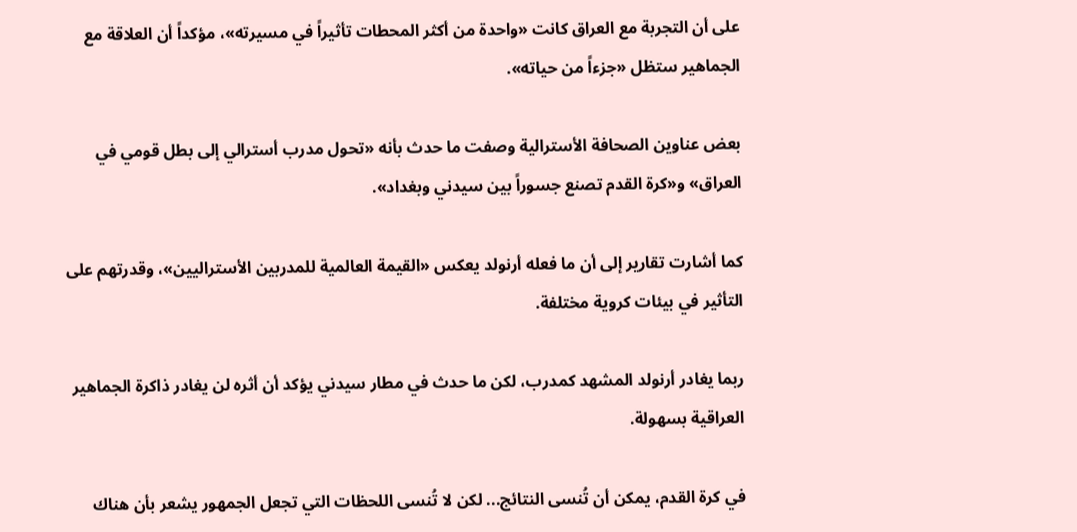على أن التجربة مع العراق كانت «واحدة من أكثر المحطات تأثيراً في مسيرته»، مؤكداً أن العلاقة مع الجماهير ستظل «جزءاً من حياته».

بعض عناوين الصحافة الأسترالية وصفت ما حدث بأنه «تحول مدرب أسترالي إلى بطل قومي في العراق» و«كرة القدم تصنع جسوراً بين سيدني وبغداد».

كما أشارت تقارير إلى أن ما فعله أرنولد يعكس «القيمة العالمية للمدربين الأستراليين»، وقدرتهم على التأثير في بيئات كروية مختلفة.

ربما يغادر أرنولد المشهد كمدرب، لكن ما حدث في مطار سيدني يؤكد أن أثره لن يغادر ذاكرة الجماهير العراقية بسهولة.

في كرة القدم، يمكن أن تُنسى النتائج... لكن لا تُنسى اللحظات التي تجعل الجمهور يشعر بأن هناك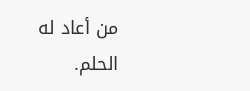من أعاد له الحلم.